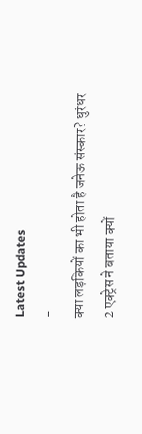Latest Updates
-
क्या लड़कियों का भी होता है जनेऊ संस्कार? धुरंधर 2 एक्ट्रेस ने बताया क्यों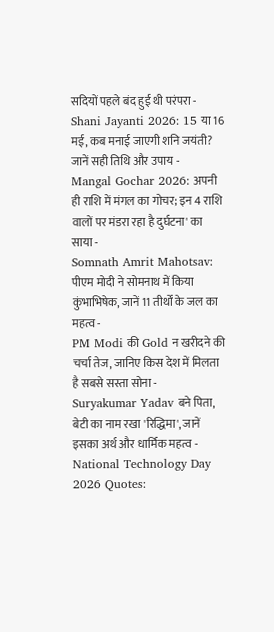सदियों पहले बंद हुई थी परंपरा -
Shani Jayanti 2026: 15 या 16 मई, कब मनाई जाएगी शनि जयंती? जानें सही तिथि और उपाय -
Mangal Gochar 2026: अपनी ही राशि में मंगल का गोचर; इन 4 राशि वालों पर मंडरा रहा है दुर्घटना' का साया -
Somnath Amrit Mahotsav: पीएम मोदी ने सोमनाथ में किया कुंभाभिषेक, जानें 11 तीर्थों के जल का महत्व -
PM Modi की Gold न खरीदने की चर्चा तेज, जानिए किस देश में मिलता है सबसे सस्ता सोना -
Suryakumar Yadav बने पिता, बेटी का नाम रखा 'रिद्धिमा', जानें इसका अर्थ और धार्मिक महत्व -
National Technology Day 2026 Quotes: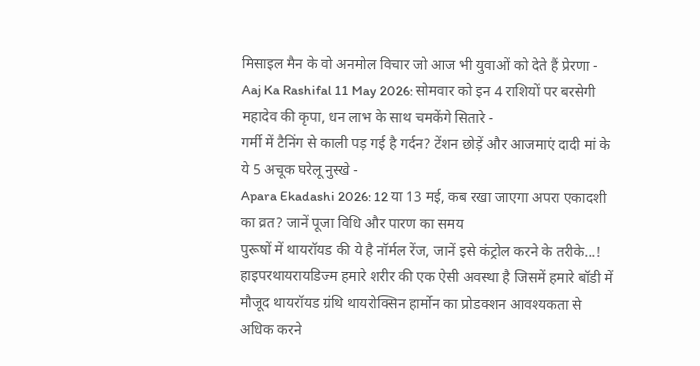मिसाइल मैन के वो अनमोल विचार जो आज भी युवाओं को देते हैं प्रेरणा -
Aaj Ka Rashifal 11 May 2026: सोमवार को इन 4 राशियों पर बरसेगी महादेव की कृपा, धन लाभ के साथ चमकेंगे सितारे -
गर्मी में टैनिंग से काली पड़ गई है गर्दन? टेंशन छोड़ें और आजमाएं दादी मां के ये 5 अचूक घरेलू नुस्खे -
Apara Ekadashi 2026: 12 या 13 मई, कब रखा जाएगा अपरा एकादशी का व्रत? जानें पूजा विधि और पारण का समय
पुरूषों में थायरॉयड की ये है नॉर्मल रेंज, जानें इसे कंट्रोल करने के तरीके...!
हाइपरथायरायडिज्म हमारे शरीर की एक ऐसी अवस्था है जिसमें हमारे बॉडी में मौजूद थायरॉयड ग्रंथि थायरोक्सिन हार्मोन का प्रोडक्शन आवश्यकता से अधिक करने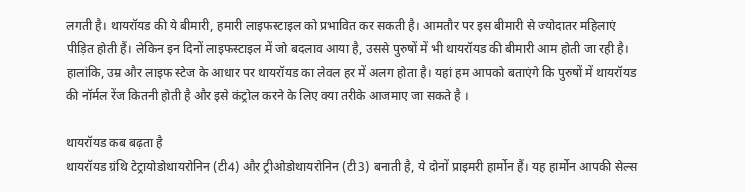लगती है। थायरॉयड की ये बीमारी, हमारी लाइफस्टाइल को प्रभावित कर सकती है। आमतौर पर इस बीमारी से ज्योदातर महिलाएं पीड़ित होती हैं। लेकिन इन दिनों लाइफस्टाइल में जो बदलाव आया है, उससे पुरुषों में भी थायरॉयड की बीमारी आम होती जा रही है। हालांकि, उम्र और लाइफ स्टेज के आधार पर थायरॉयड का लेवल हर में अलग होता है। यहां हम आपको बताएंगे कि पुरुषों में थायरॉयड की नॉर्मल रेंज कितनी होती है और इसे कंट्रोल करने के लिए क्या तरीके आजमाए जा सकते है ।

थायरॉयड कब बढ़ता है
थायरॉयड ग्रंथि टेट्रायोडोथायरोनिन (टी4) और ट्रीओडोथायरोनिन (टी3) बनाती है, ये दोनों प्राइमरी हार्मोन हैं। यह हार्मोन आपकी सेल्स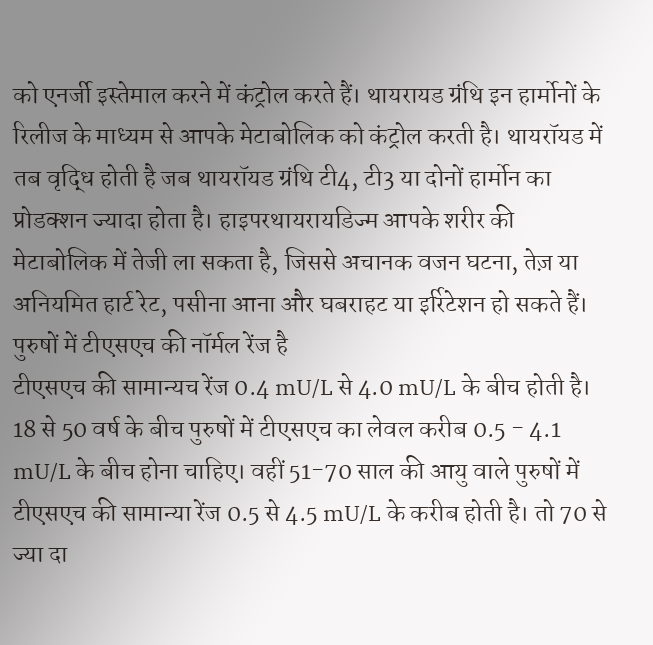को एनर्जी इस्तेमाल करने में कंट्रोल करते हैं। थायरायड ग्रंथि इन हार्मोनों के रिलीज के माध्यम से आपके मेटाबोलिक को कंट्रोल करती है। थायरॉयड में तब वृद्धि होती है जब थायरॉयड ग्रंथि टी4, टी3 या दोनों हार्मोन का प्रोडक्शन ज्यादा होता है। हाइपरथायरायडिज्म आपके शरीर की मेटाबोलिक में तेजी ला सकता है, जिससे अचानक वजन घटना, तेज़ या अनियमित हार्ट रेट, पसीना आना और घबराहट या इर्रिटेशन हो सकते हैं।
पुरुषों में टीएसएच की नॉर्मल रेंज है
टीएसएच की सामान्यच रेंज 0.4 mU/L से 4.0 mU/L के बीच होती है। 18 से 50 वर्ष के बीच पुरुषों में टीएसएच का लेवल करीब 0.5 - 4.1 mU/L के बीच होना चाहिए। वहीं 51-70 साल की आयु वाले पुरुषों में टीएसएच की सामान्या रेंज 0.5 से 4.5 mU/L के करीब होती है। तो 70 से ज्या दा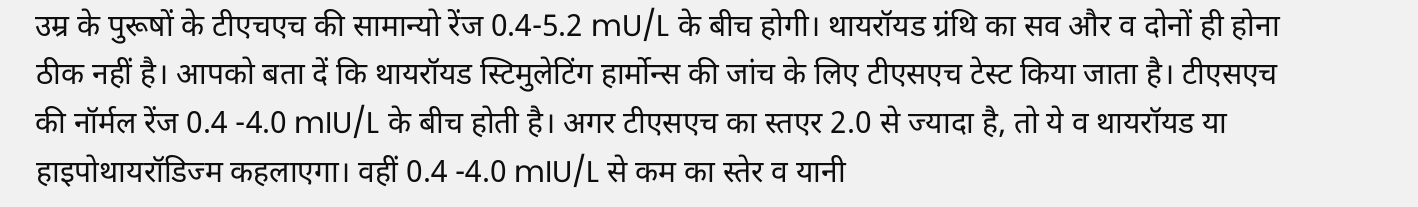उम्र के पुरूषों के टीएचएच की सामान्यो रेंज 0.4-5.2 mU/L के बीच होगी। थायरॉयड ग्रंथि का सव और व दोनों ही होना ठीक नहीं है। आपको बता दें कि थायरॉयड स्टिमुलेटिंग हार्मोन्स की जांच के लिए टीएसएच टेस्ट किया जाता है। टीएसएच की नॉर्मल रेंज 0.4 -4.0 mIU/L के बीच होती है। अगर टीएसएच का स्तएर 2.0 से ज्यादा है, तो ये व थायरॉयड या हाइपोथायरॉडिज्म कहलाएगा। वहीं 0.4 -4.0 mIU/L से कम का स्तेर व यानी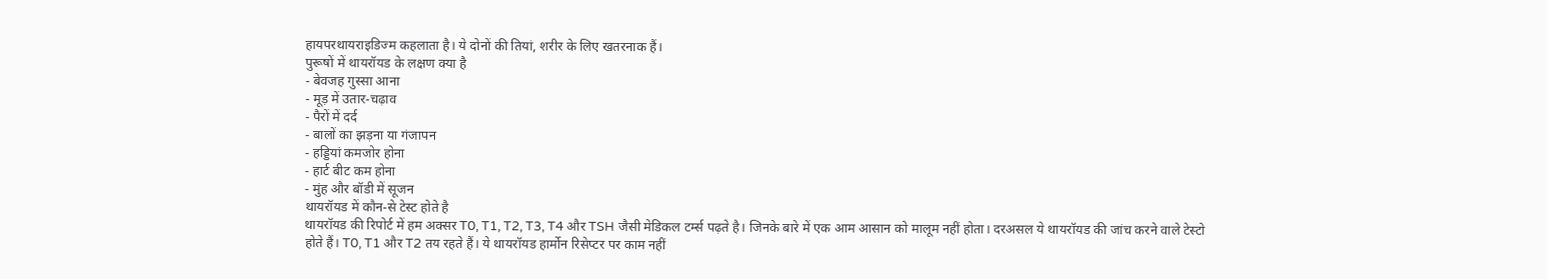हायपरथायराइडिज्म कहलाता है। ये दोनों की तियां, शरीर के लिए खतरनाक हैं।
पुरूषों में थायरॉयड के लक्षण क्या है
- बेवजह गुस्सा आना
- मूड़ में उतार-चढ़ाव
- पैरों में दर्द
- बालों का झड़ना या गंजापन
- हड्डियां कमजोर होना
- हार्ट बीट कम होना
- मुंह और बॉडी में सूजन
थायरॉयड में कौन-से टेस्ट होते है
थायरॉयड की रिपोर्ट में हम अक्सर T0, T1, T2, T3, T4 और TSH जैसी मेडिकल टर्म्स पढ़ते है। जिनके बारे में एक आम आसान को मालूम नहीं होता। दरअसल ये थायरॉयड की जांच करने वाले टेस्टो होते हैं। T0, T1 और T2 तय रहते हैं। ये थायरॉयड हार्मोन रिसेप्टर पर काम नहीं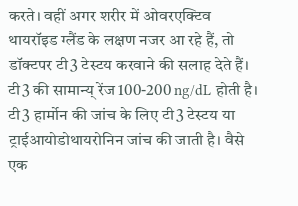करते। वहीं अगर शरीर में ओवरएक्टिव थायरॉइड ग्लैंड के लक्षण नजर आ रहे हैं, तो डॉक्टपर टी3 टेस्टय करवाने की सलाह देते हैं। टी3 की सामान्य् रेंज 100-200 ng/dL होती है। टी3 हार्मोन की जांच के लिए टी3 टेस्टय या ट्राईआयोडोथायरोनिन जांच की जाती है। वैसे एक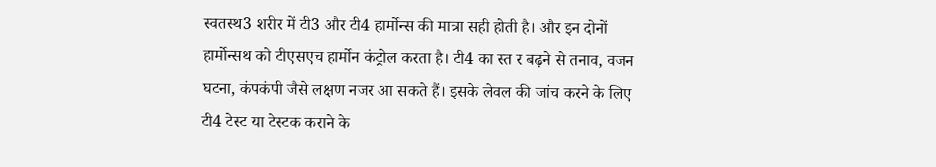स्वतस्थ3 शरीर में टी3 और टी4 हार्मोन्स की मात्रा सही होती है। और इन दोनों हार्मोन्सथ को टीएसएच हार्मोन कंट्रोल करता है। टी4 का स्त र बढ़ने से तनाव, वजन घटना, कंपकंपी जैसे लक्षण नजर आ सकते हैं। इसके लेवल की जांच करने के लिए टी4 टेस्ट या टेस्टक कराने के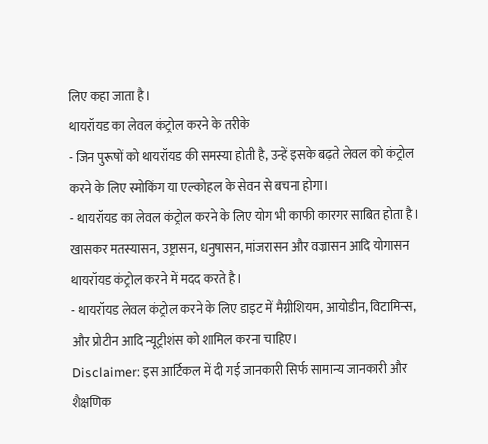लिए कहा जाता है।
थायरॉयड का लेवल कंट्रोल करने के तरीके
- जिन पुरूषों को थायरॉयड की समस्या होती है, उन्हें इसके बढ़ते लेवल को कंट्रोल करने के लिए स्मोकिंग या एल्कोहल के सेवन से बचना होगा।
- थायरॉयड का लेवल कंट्रोल करने के लिए योग भी काफी कारगर साबित होता है। खासकर मतस्यासन, उष्ट्रासन, धनुषासन, मांजरासन और वज्रासन आदि योगासन थायरॉयड कंट्रोल करने में मदद करते है।
- थायरॉयड लेवल कंट्रोल करने के लिए डाइट में मैग्नीशियम, आयोडीन, विटामिन्स, और प्रोटीन आदि न्यूट्रीशंस को शामिल करना चाहिए।
Disclaimer: इस आर्टिकल में दी गई जानकारी सिर्फ सामान्य जानकारी और शैक्षणिक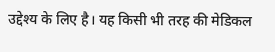उद्देश्य के लिए है। यह किसी भी तरह की मेडिकल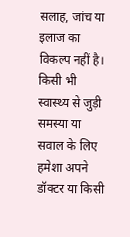सलाह, जांच या इलाज का विकल्प नहीं है। किसी भी स्वास्थ्य से जुड़ी समस्या या सवाल के लिए हमेशा अपने डॉक्टर या किसी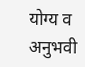योग्य व अनुभवी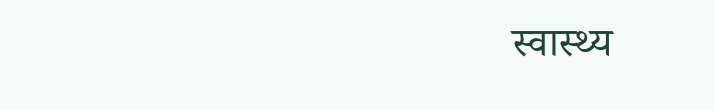स्वास्थ्य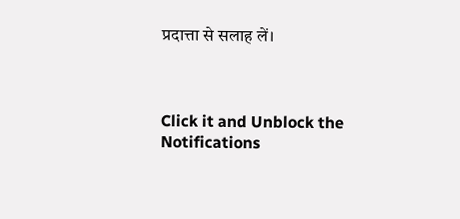प्रदात्ता से सलाह लें।



Click it and Unblock the Notifications